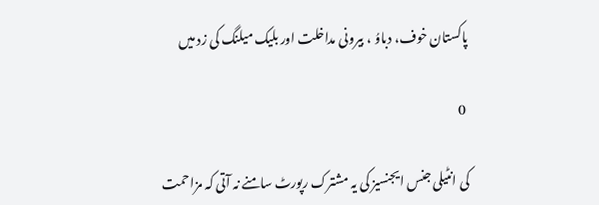پاکستان خوف، دباوُ ، بیرونی مداخلت اور بلیک میلنگ کی زد میں

 0

کی انٹیلی جنس ایجنسیز کی یہ مشترک رپورٹ سامنے نہ آتی کہ مزاحمت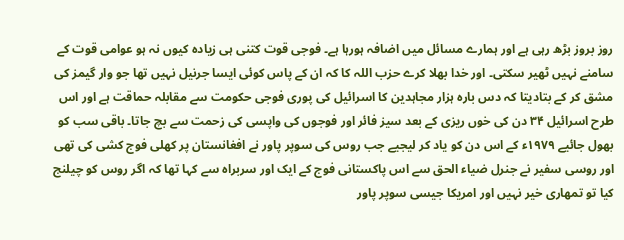روز بروز بڑھ رہی ہے اور ہمارے مسائل میں اضافہ ہورہا ہے۔ فوجی قوت کتنی ہی زیادہ کیوں نہ ہو عوامی قوت کے سامنے نہیں ٹھیر سکتی۔ اور خدا بھلا کرے حزب اللہ کا کہ ان کے پاس کوئی ایسا جرنیل نہیں تھا جو وار گیمز کی مشق کر کے بتادیتا کہ دس بارہ ہزار مجاہدین کا اسرائیل کی پوری فوجی حکومت سے مقابلہ حماقت ہے اور اس طرح اسرائیل ۳۴ دن کی خوں ریزی کے بعد سیز فائر اور فوجوں کی واپسی کی زحمت سے بچ جاتا۔ باقی سب کو بھول جائیے ۱۹۷۹ء کے اس دن کو یاد کر لیجیے جب روس کی سوپر پاور نے افغانستان پر کھلی فوج کشی کی تھی اور روسی سفیر نے جنرل ضیاء الحق سے اس پاکستانی فوج کے ایک اور سربراہ سے کہا تھا کہ اگر روس کو چیلنج کیا تو تمھاری خیر نہیں اور امریکا جیسی سوپر پاور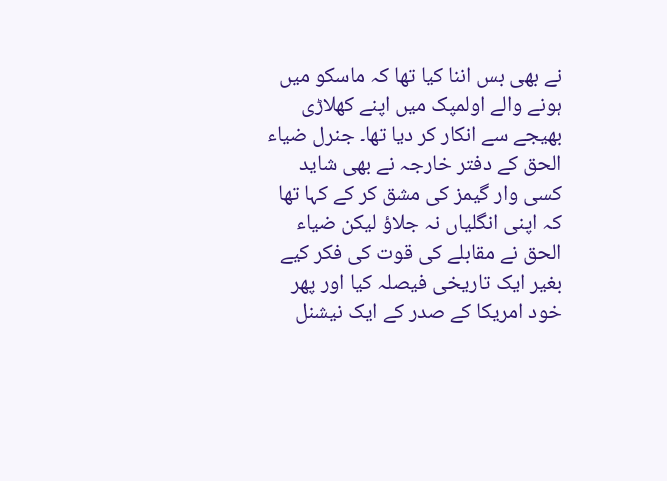نے بھی بس اننا کیا تھا کہ ماسکو میں ہونے والے اولمپک میں اپنے کھلاڑی بھیجے سے انکار کر دیا تھا۔ جنرل ضیاء الحق کے دفتر خارجہ نے بھی شاید کسی وار گیمز کی مشق کر کے کہا تھا کہ اپنی انگلیاں نہ جلاؤ لیکن ضیاء الحق نے مقابلے کی قوت کی فکر کیے بغیر ایک تاریخی فیصلہ کیا اور پھر خود امریکا کے صدر کے ایک نیشنل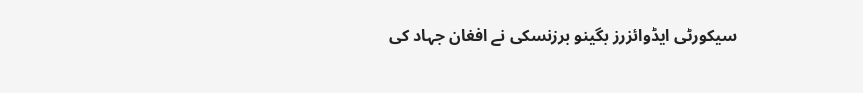سیکورٹی ایڈوائزرز بگینو برزنسکی نے افغان جہاد کی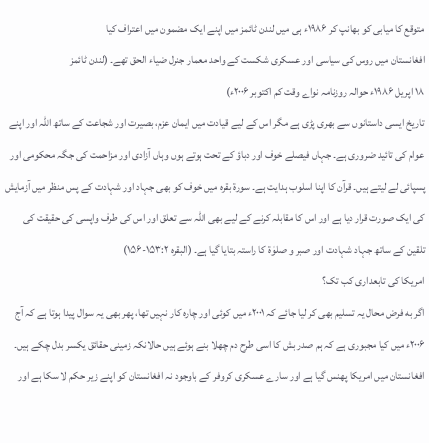متوقع کا میابی کو بھانپ کر ۱۹۸۶ء ہی میں لندن ٹائمز میں اپنے ایک مضمون میں اعتراف کیا
افغانستان میں روس کی سیاسی اور عسکری شکست کے واحد معمار جنرل ضیاء الحق تھے۔ (لندن ٹائمز
۱۸ اپریل ۱۹۸۶ء حوالہ روزنامہ نواے وقت کم اکتوبر ۲۰۰۶ء)
تاریخ ایسی داستانوں سے بھری پڑی ہے مگر اس کے لیے قیادت میں ایمان عزم، بصیرت اور شجاعت کے ساتھ اللہ اور اپنے عوام کی تائید ضروری ہے۔ جہاں فیصلے خوف اور دباؤ کے تحت ہوتے ہوں وہاں آزادی اور مزاحمت کی جگہ محکومی اور پسپائی لے لیتے ہیں۔ قرآن کا اپنا اسلوب ہدایت ہے۔ سورۃ بقرہ میں خوف کو بھی جہاد اور شہادت کے پس منظر میں آزمایش کی ایک صورت قرار دیا ہے اور اس کا مقابلہ کرنے کے لیے بھی اللہ سے تعلق اور اس کی طرف واپسی کی حقیقت کی تلقین کے ساتھ جہاد شہادت اور صبر و صلوٰۃ کا راستہ بتایا گیا ہے۔ (البقرہ ۱۵۳:۲-۱۵۶)
امریکا کی تابعداری کب تک؟
اگر به فرض محال یہ تسلیم بھی کر لیا جائے کہ ۲۰۰۱ء میں کوئی اور چارہ کار نہیں تھا، پھر بھی یہ سوال پیدا ہوتا ہے کہ آج ۲۰۰۶ء میں کیا مجبوری ہے کہ ہم صدر بش کا اسی طرح دم چھلا بنے ہوئے ہیں حالانکہ زمینی حقائق یکسر بدل چکے ہیں۔ افغانستان میں امریکا پھنس گیا ہے اور سارے عسکری کروفر کے باوجود نہ افغانستان کو اپنے زیر حکم لا سکا ہے اور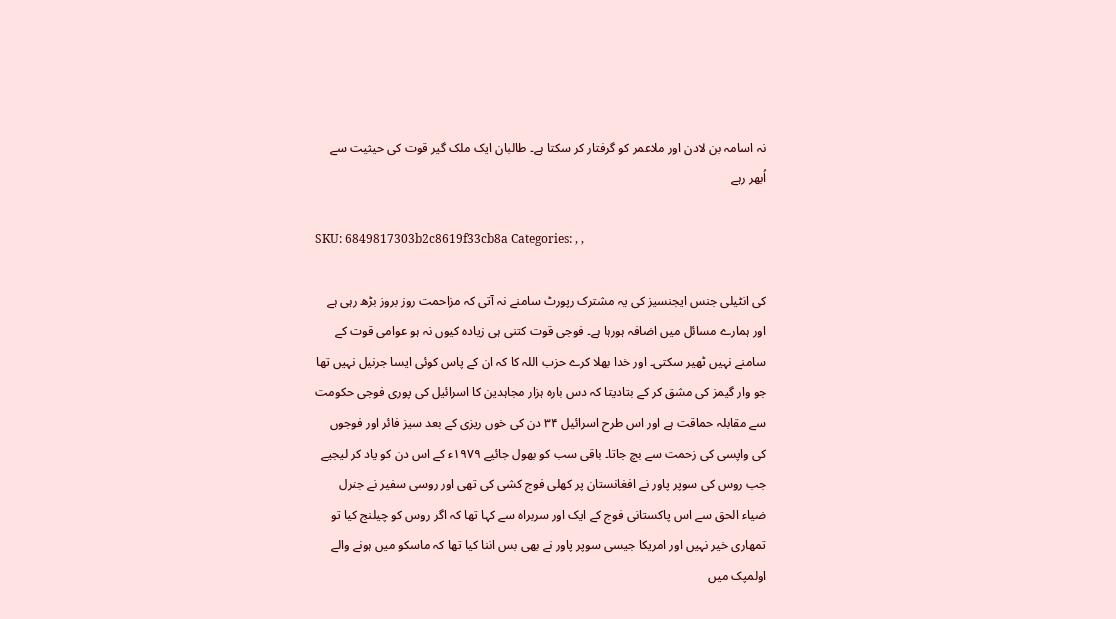نہ اسامہ بن لادن اور ملاعمر کو گرفتار کر سکتا ہے۔ طالبان ایک ملک گیر قوت کی حیثیت سے اُبھر رہے

SKU: 6849817303b2c8619f33cb8a Categories: , ,

کی انٹیلی جنس ایجنسیز کی یہ مشترک رپورٹ سامنے نہ آتی کہ مزاحمت روز بروز بڑھ رہی ہے اور ہمارے مسائل میں اضافہ ہورہا ہے۔ فوجی قوت کتنی ہی زیادہ کیوں نہ ہو عوامی قوت کے سامنے نہیں ٹھیر سکتی۔ اور خدا بھلا کرے حزب اللہ کا کہ ان کے پاس کوئی ایسا جرنیل نہیں تھا جو وار گیمز کی مشق کر کے بتادیتا کہ دس بارہ ہزار مجاہدین کا اسرائیل کی پوری فوجی حکومت سے مقابلہ حماقت ہے اور اس طرح اسرائیل ۳۴ دن کی خوں ریزی کے بعد سیز فائر اور فوجوں کی واپسی کی زحمت سے بچ جاتا۔ باقی سب کو بھول جائیے ۱۹۷۹ء کے اس دن کو یاد کر لیجیے جب روس کی سوپر پاور نے افغانستان پر کھلی فوج کشی کی تھی اور روسی سفیر نے جنرل ضیاء الحق سے اس پاکستانی فوج کے ایک اور سربراہ سے کہا تھا کہ اگر روس کو چیلنج کیا تو تمھاری خیر نہیں اور امریکا جیسی سوپر پاور نے بھی بس اننا کیا تھا کہ ماسکو میں ہونے والے اولمپک میں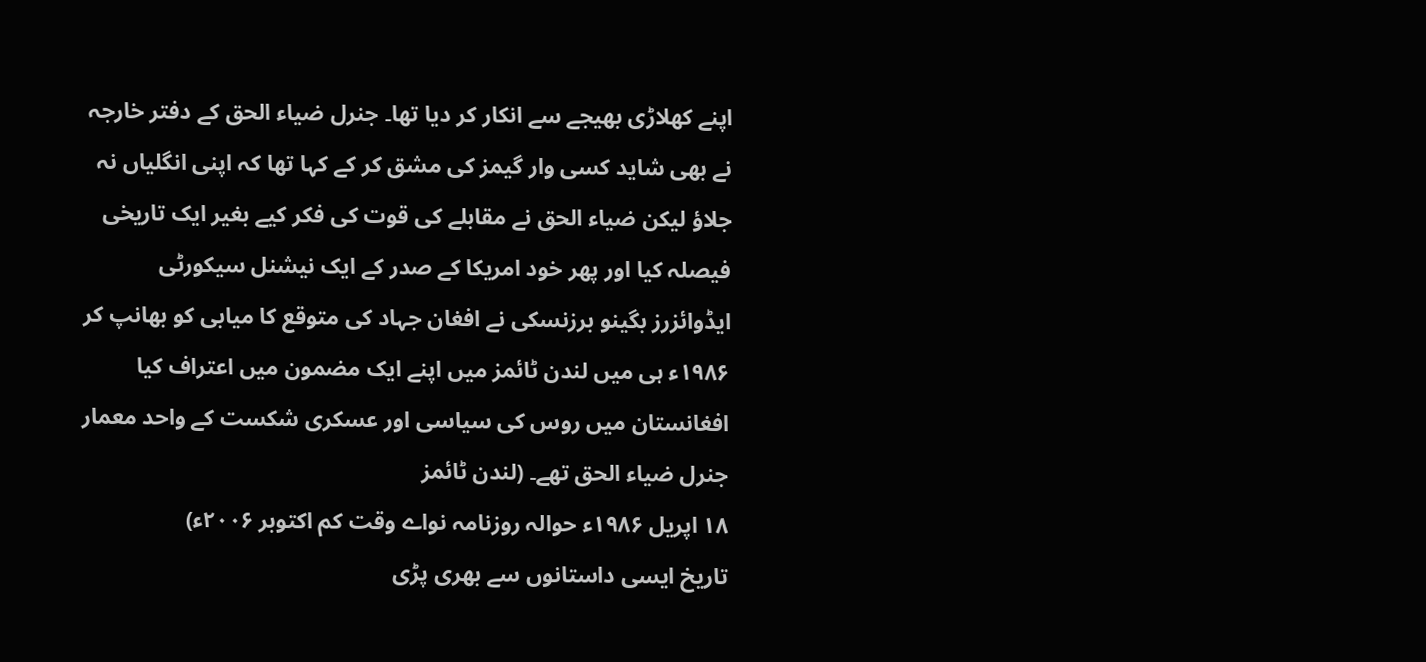اپنے کھلاڑی بھیجے سے انکار کر دیا تھا۔ جنرل ضیاء الحق کے دفتر خارجہ نے بھی شاید کسی وار گیمز کی مشق کر کے کہا تھا کہ اپنی انگلیاں نہ جلاؤ لیکن ضیاء الحق نے مقابلے کی قوت کی فکر کیے بغیر ایک تاریخی فیصلہ کیا اور پھر خود امریکا کے صدر کے ایک نیشنل سیکورٹی ایڈوائزرز بگینو برزنسکی نے افغان جہاد کی متوقع کا میابی کو بھانپ کر ۱۹۸۶ء ہی میں لندن ٹائمز میں اپنے ایک مضمون میں اعتراف کیا
افغانستان میں روس کی سیاسی اور عسکری شکست کے واحد معمار جنرل ضیاء الحق تھے۔ (لندن ٹائمز
۱۸ اپریل ۱۹۸۶ء حوالہ روزنامہ نواے وقت کم اکتوبر ۲۰۰۶ء)
تاریخ ایسی داستانوں سے بھری پڑی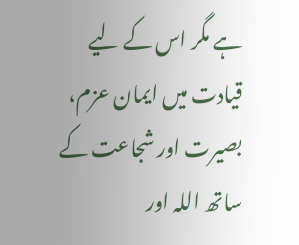ہے مگر اس کے لیے قیادت میں ایمان عزم، بصیرت اور شجاعت کے ساتھ اللہ اور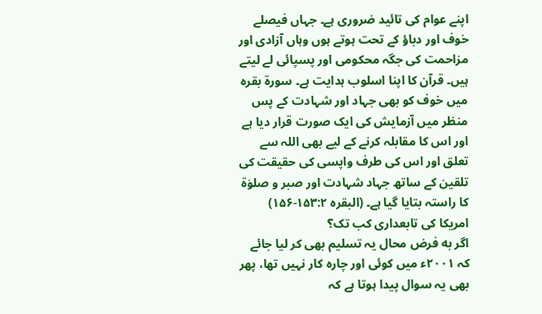اپنے عوام کی تائید ضروری ہے۔ جہاں فیصلے خوف اور دباؤ کے تحت ہوتے ہوں وہاں آزادی اور مزاحمت کی جگہ محکومی اور پسپائی لے لیتے ہیں۔ قرآن کا اپنا اسلوب ہدایت ہے۔ سورۃ بقرہ میں خوف کو بھی جہاد اور شہادت کے پس منظر میں آزمایش کی ایک صورت قرار دیا ہے اور اس کا مقابلہ کرنے کے لیے بھی اللہ سے تعلق اور اس کی طرف واپسی کی حقیقت کی تلقین کے ساتھ جہاد شہادت اور صبر و صلوٰۃ کا راستہ بتایا گیا ہے۔ (البقرہ ۱۵۳:۲-۱۵۶)
امریکا کی تابعداری کب تک؟
اگر به فرض محال یہ تسلیم بھی کر لیا جائے کہ ۲۰۰۱ء میں کوئی اور چارہ کار نہیں تھا، پھر بھی یہ سوال پیدا ہوتا ہے کہ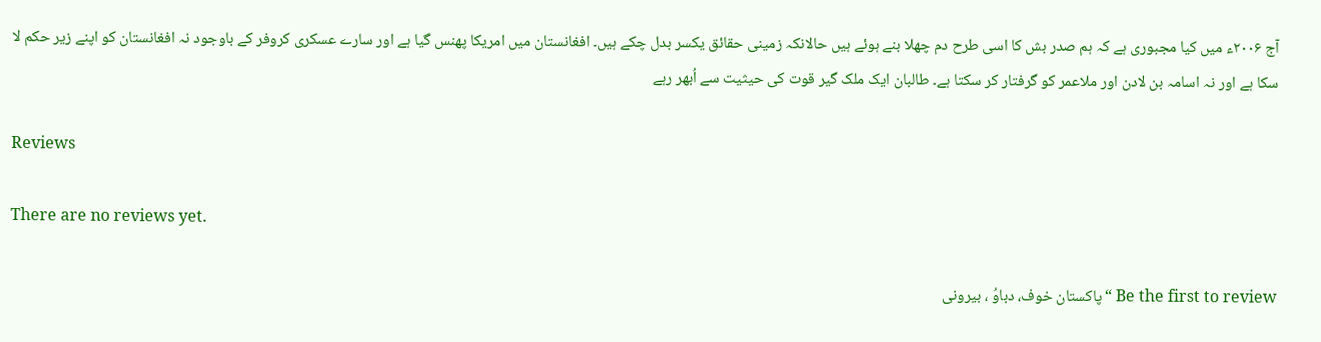آج ۲۰۰۶ء میں کیا مجبوری ہے کہ ہم صدر بش کا اسی طرح دم چھلا بنے ہوئے ہیں حالانکہ زمینی حقائق یکسر بدل چکے ہیں۔ افغانستان میں امریکا پھنس گیا ہے اور سارے عسکری کروفر کے باوجود نہ افغانستان کو اپنے زیر حکم لا سکا ہے اور نہ اسامہ بن لادن اور ملاعمر کو گرفتار کر سکتا ہے۔ طالبان ایک ملک گیر قوت کی حیثیت سے اُبھر رہے

Reviews

There are no reviews yet.

Be the first to review “پاکستان خوف، دباوُ ، بیرونی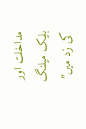مداخلت اور بلیک میلنگ کی زد میں”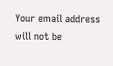Your email address will not be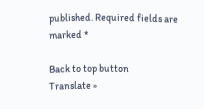published. Required fields are marked *

Back to top button
Translate »